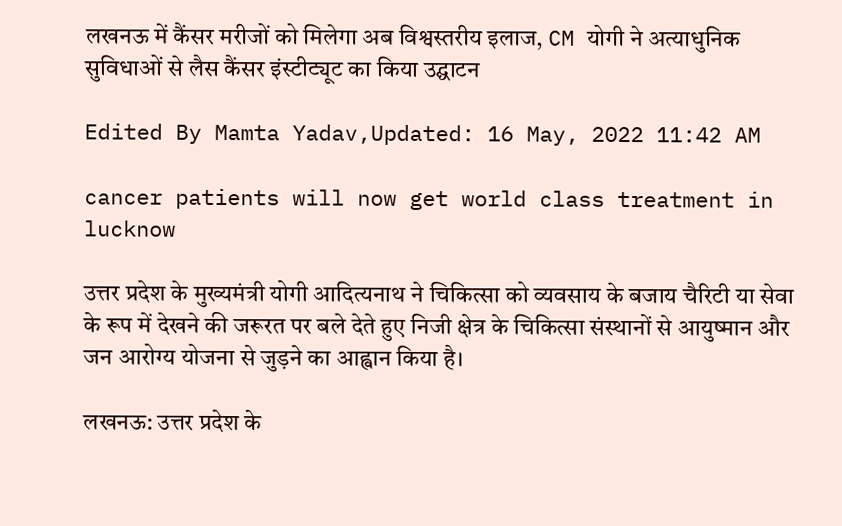लखनऊ में कैंसर मरीजों को मिलेगा अब विश्वस्तरीय इलाज, CM योगी ने अत्याधुनिक सुविधाओं से लैस कैंसर इंस्टीट्यूट का किया उद्घाटन

Edited By Mamta Yadav,Updated: 16 May, 2022 11:42 AM

cancer patients will now get world class treatment in lucknow

उत्तर प्रदेश के मुख्यमंत्री योगी आदित्यनाथ ने चिकित्सा को व्यवसाय के बजाय चैरिटी या सेवा के रूप में देखने की जरूरत पर बले देते हुए निजी क्षेत्र के चिकित्सा संस्थानों से आयुष्मान और जन आरोग्य योजना से जुड़ने का आह्वान किया है।

लखनऊ: उत्तर प्रदेश के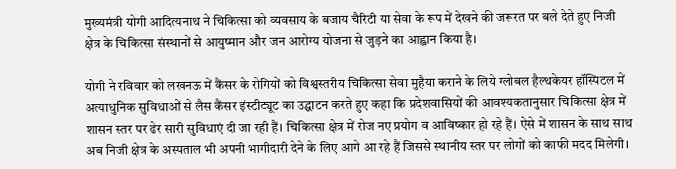मुख्यमंत्री योगी आदित्यनाथ ने चिकित्सा को व्यवसाय के बजाय चैरिटी या सेवा के रूप में देखने की जरूरत पर बले देते हुए निजी क्षेत्र के चिकित्सा संस्थानों से आयुष्मान और जन आरोग्य योजना से जुड़ने का आह्वान किया है।

योगी ने रविवार को लखनऊ में कैंसर के रोगियों को विश्वस्तरीय चिकित्सा सेवा मुहैया कराने के लिये ग्लोबल हैल्थकेयर हॉस्पिटल में अत्याधुनिक सुविधाओं से लैस कैंसर इंस्टीट्यूट का उद्घाटन करते हुए कहा कि प्रदेशवासियों की आवश्यकतानुसार चिकित्सा क्षेत्र में शासन स्तर पर ढेर सारी सुविधाएं दी जा रही हैं। चिकित्सा क्षेत्र में रोज नए प्रयोग व आविष्कार हो रहे हैं। ऐसे में शासन के साथ साथ अब निजी क्षेत्र के अस्पताल भी अपनी भागीदारी देने के लिए आगे आ रहे हैं जिससे स्थानीय स्तर पर लोगों को काफी मदद मिलेगी।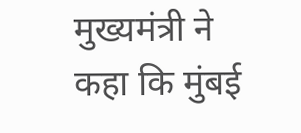मुख्यमंत्री ने कहा कि मुंबई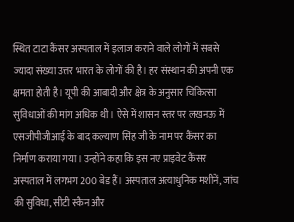स्थित टाटा कैंसर अस्पताल में इलाज कराने वाले लोगों में सबसे ज्यादा संख्या उत्तर भारत के लोगों की है। हर संस्थान की अपनी एक क्षमता होती है। यूपी की आबादी और क्षेत्र के अनुसार चिकित्सा सुविधाओं की मांग अधिक थी। ऐसे में शासन स्तर पर लखनऊ में एसजीपीजीआई के बाद कल्याण सिंह जी के नाम पर कैंसर का निर्माण कराया गया। उन्होंने कहा कि इस नए प्राइवेट कैंसर अस्पताल में लगभग 200 बेड हैं। अस्पताल अत्याधुनिक मशीनें, जांच की सुविधा, सीटी स्कैन और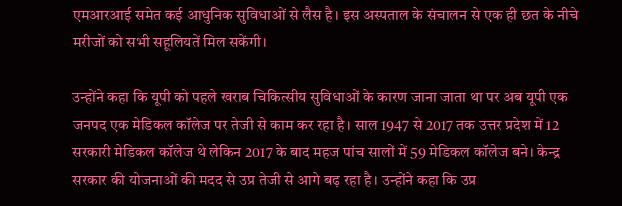एमआरआई समेत कई आधुनिक सुविधाओं से लैस है। इस अस्पताल के संचालन से एक ही छत के नीचे मरीजों को सभी सहूलियतें मिल सकेंगी।

उन्होंने कहा कि यूपी को पहले खराब चिकित्सीय सुविधाओं के कारण जाना जाता था पर अब यूपी एक जनपद एक मेडिकल कॉलेज पर तेजी से काम कर रहा है। साल 1947 से 2017 तक उत्तर प्रदेश में 12 सरकारी मेडिकल कॉलेज थे लेकिन 2017 के बाद महज पांच सालों में 59 मेडिकल कॉलेज बने। केन्द्र सरकार की योजनाओं की मदद से उप्र तेजी से आगे बढ़ रहा है। उन्होंने कहा कि उप्र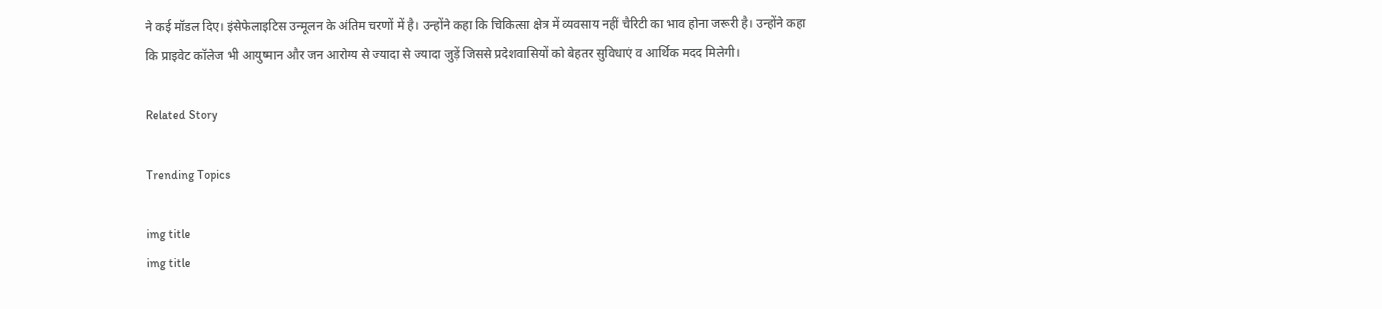ने कई मॉडल दिए। इंसेफेलाइटिस उन्मूलन के अंतिम चरणों में है। उन्होंने कहा कि चिकित्सा क्षेत्र में व्यवसाय नहीं चैरिटी का भाव होना जरूरी है। उन्होंने कहा कि प्राइवेट कॉलेज भी आयुष्मान और जन आरोग्य से ज्यादा से ज्यादा जुड़ें जिससे प्रदेशवासियों को बेहतर सुविधाएं व आर्थिक मदद मिलेगी।

Related Story

Trending Topics

img title
img title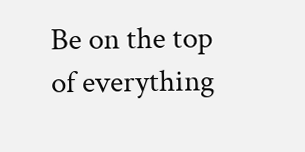Be on the top of everything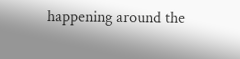happening around the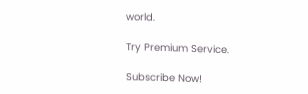world.

Try Premium Service.

Subscribe Now!